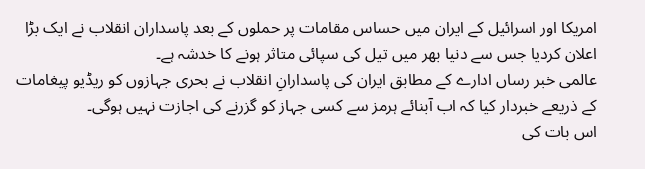امریکا اور اسرائیل کے ایران میں حساس مقامات پر حملوں کے بعد پاسداران انقلاب نے ایک بڑا اعلان کردیا جس سے دنیا بھر میں تیل کی سپائی متاثر ہونے کا خدشہ ہے۔
عالمی خبر رساں ادارے کے مطابق ایران کی پاسدارانِ انقلاب نے بحری جہازوں کو ریڈیو پیغامات کے ذریعے خبردار کیا کہ اب آبنائے ہرمز سے کسی جہاز کو گزرنے کی اجازت نہیں ہوگی۔
اس بات کی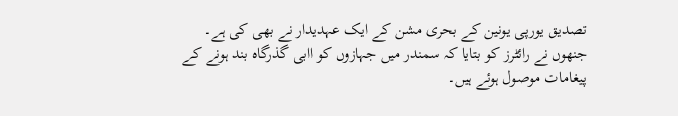تصدیق یورپی یونین کے بحری مشن کے ایک عہدیدار نے بھی کی ہے۔ جنھوں نے رائٹرز کو بتایا کہ سمندر میں جہازوں کو اابی گذرگاہ بند ہونے کے پیغامات موصول ہوئے ہیں۔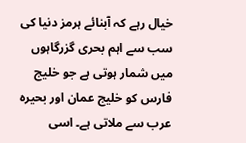خیال رہے کہ آبنائے ہرمز دنیا کی سب سے اہم بحری گزرگاہوں میں شمار ہوتی ہے جو خلیج فارس کو خلیج عمان اور بحیرہ عرب سے ملاتی ہے۔ اسی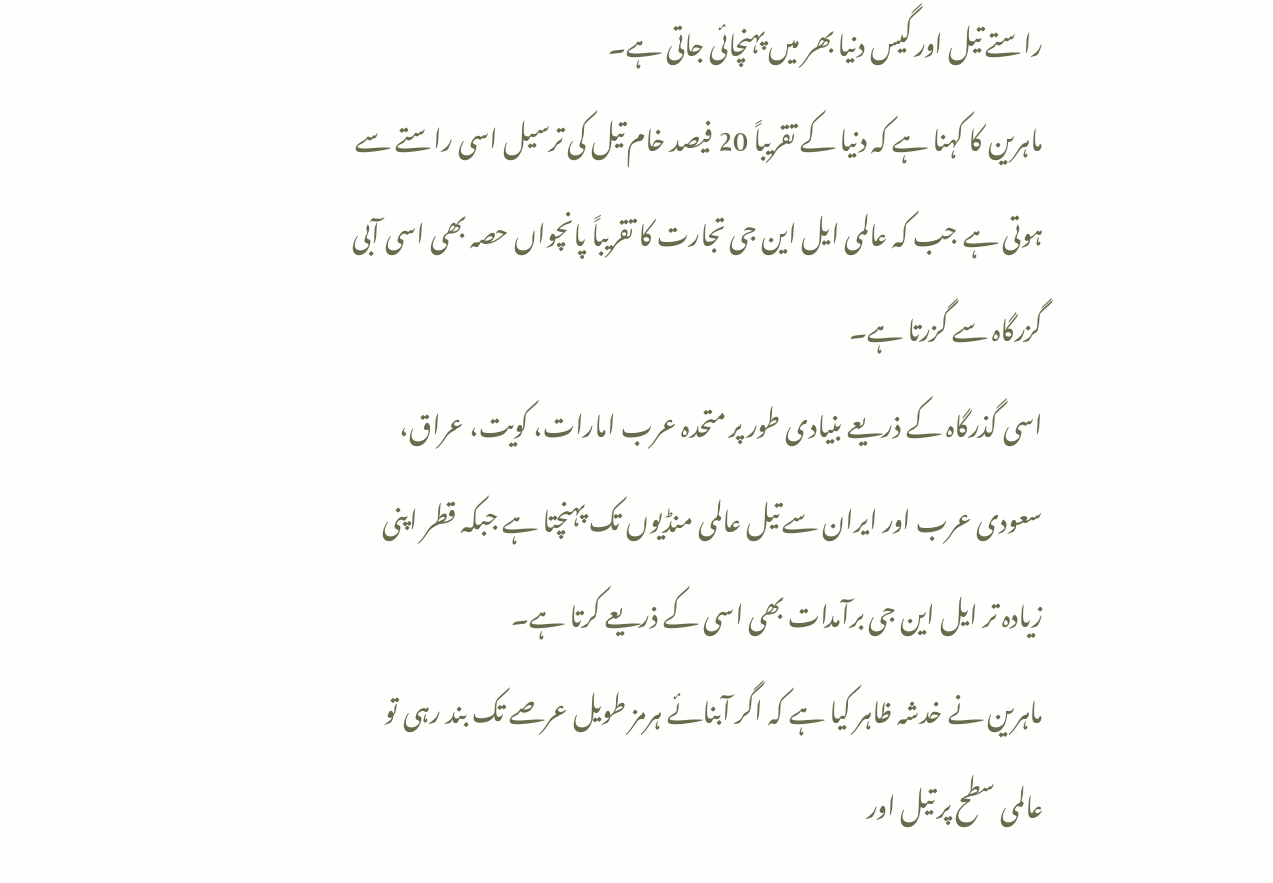راستے تیل اور گیس دنیا بھر میں پہنچائی جاتی ہے۔
ماہرین کا کہنا ہے کہ دنیا کے تقریباً 20 فیصد خام تیل کی ترسیل اسی راستے سے ہوتی ہے جب کہ عالمی ایل این جی تجارت کا تقریباً پانچواں حصہ بھی اسی آبی گزرگاہ سے گزرتا ہے۔
اسی گذرگاہ کے ذریعے بنیادی طور پر متحدہ عرب امارات، کویت، عراق، سعودی عرب اور ایران سے تیل عالمی منڈیوں تک پہنچتا ہے جبکہ قطر اپنی زیادہ تر ایل این جی برآمدات بھی اسی کے ذریعے کرتا ہے۔
ماہرین نے خدشہ ظاہر کیا ہے کہ اگر آبنائے ہرمز طویل عرصے تک بند رہی تو عالمی سطح پر تیل اور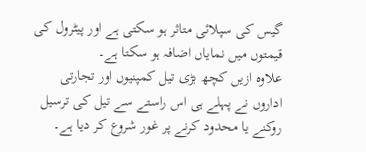گیس کی سپلائی متاثر ہو سکتی ہے اور پیٹرول کی قیمتوں میں نمایاں اضافہ ہو سکتا ہے۔
علاوہ ازیں کچھ بڑی تیل کمپنیوں اور تجارتی اداروں نے پہلے ہی اس راستے سے تیل کی ترسیل روکنے یا محدود کرنے پر غور شروع کر دیا ہے۔